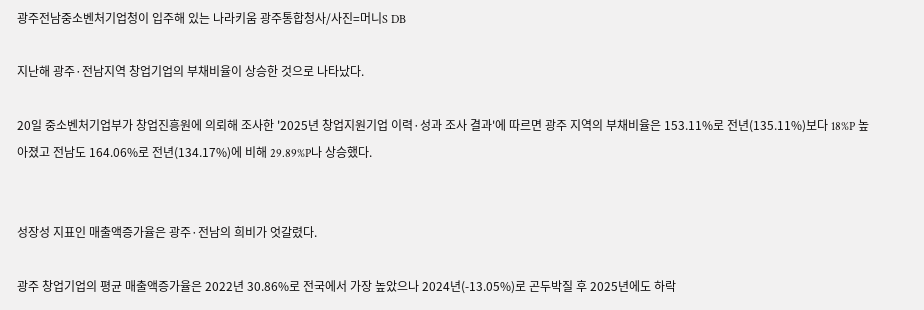광주전남중소벤처기업청이 입주해 있는 나라키움 광주통합청사/사진=머니S DB

지난해 광주·전남지역 창업기업의 부채비율이 상승한 것으로 나타났다.

20일 중소벤처기업부가 창업진흥원에 의뢰해 조사한 '2025년 창업지원기업 이력·성과 조사 결과'에 따르면 광주 지역의 부채비율은 153.11%로 전년(135.11%)보다 18%P 높아졌고 전남도 164.06%로 전년(134.17%)에 비해 29.89%P나 상승했다.


성장성 지표인 매출액증가율은 광주·전남의 희비가 엇갈렸다.

광주 창업기업의 평균 매출액증가율은 2022년 30.86%로 전국에서 가장 높았으나 2024년(-13.05%)로 곤두박질 후 2025년에도 하락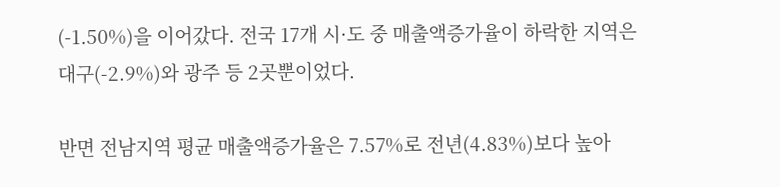(-1.50%)을 이어갔다. 전국 17개 시·도 중 매출액증가율이 하락한 지역은 대구(-2.9%)와 광주 등 2곳뿐이었다.

반면 전남지역 평균 매출액증가율은 7.57%로 전년(4.83%)보다 높아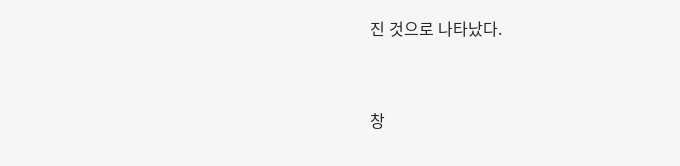진 것으로 나타났다.


창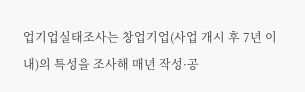업기업실태조사는 창업기업(사업 개시 후 7년 이내)의 특성을 조사해 매년 작성·공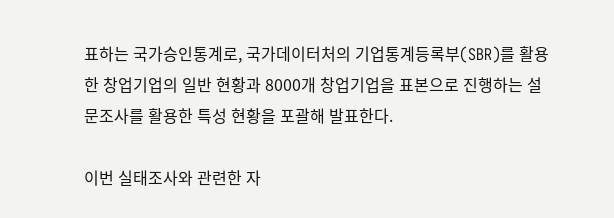표하는 국가승인통계로, 국가데이터처의 기업통계등록부(SBR)를 활용한 창업기업의 일반 현황과 8000개 창업기업을 표본으로 진행하는 설문조사를 활용한 특성 현황을 포괄해 발표한다.

이번 실태조사와 관련한 자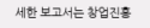세한 보고서는 창업진흥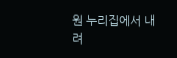원 누리집에서 내려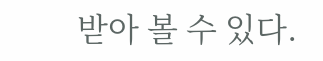받아 볼 수 있다.